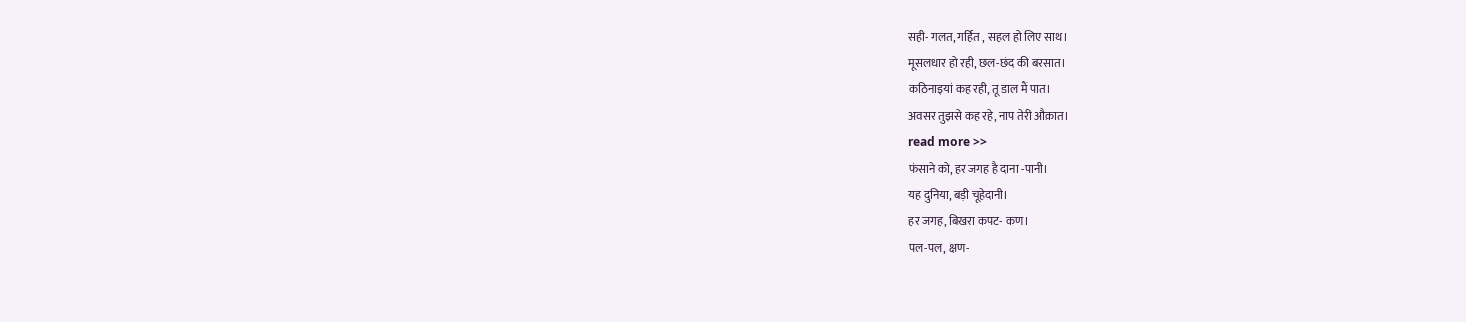सही- गलत, गर्हित , सहल हो लिए साथ।
मूसलधार हो रही, छल-छंद की बरसात।
कठिनाइयां कह रही, तू डाल मैं पात।
अवसर तुझसे कह रहे, नाप तेरी औक़ात।
read more >>
फंसाने को, हर जगह है दाना -पानी।
यह दुनिया, बड़ी चूहेदानी।
हर जगह, बिखरा कपट- कण।
पल-पल, क्षण-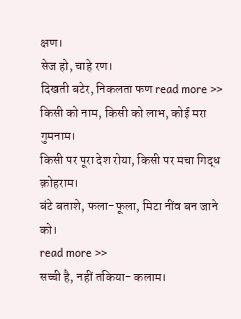क्षण।
सेज हो, चाहे रण।
दिखती बटेर, निकलता फण read more >>
किसी को नाम, किसी को लाभ, कोई मरा गुमनाम।
किसी पर पूरा देश रोया, किसी पर मचा गिद्ध क़ोहराम।
बंटे बताशे, फला-फूला, मिटा नींव बन जाने को।
read more >>
सच्ची है, नहीं तकिया- कलाम।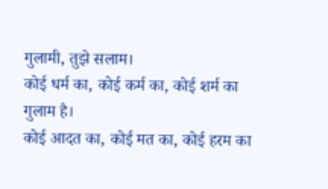गुलामी, तुझे सलाम।
कोई धर्म का, कोई कर्म का, कोई शर्म का गुलाम है।
कोई आदत का, कोई मत का, कोई हरम का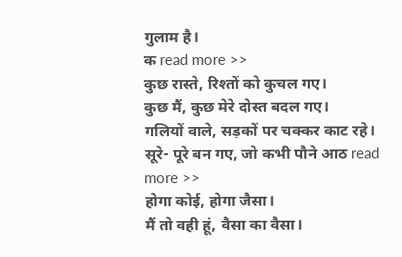गुलाम है।
क read more >>
कुछ रास्ते, रिश्तों को कुचल गए।
कुछ मैं, कुछ मेरे दोस्त बदल गए।
गलियों वाले, सड़कों पर चक्कर काट रहे।
सूरे- पूरे बन गए, जो कभी पौने आठ read more >>
होगा कोई, होगा जैसा।
मैं तो वही हूं, वैसा का वैसा।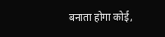बनाता होगा कोई,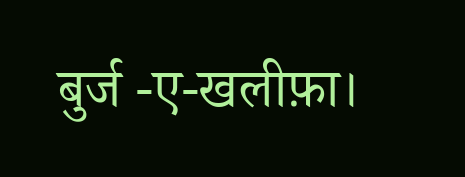बुर्ज -ए-खलीफ़ा।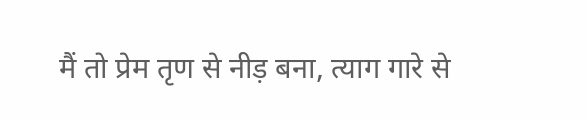मैं तो प्रेम तृण से नीड़ बना, त्याग गारे से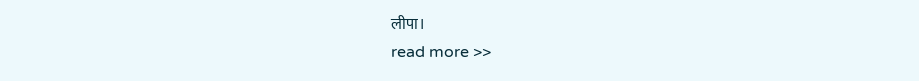लीपा।
read more >>